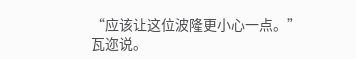“应该让这位波隆更小心一点。”瓦迩说。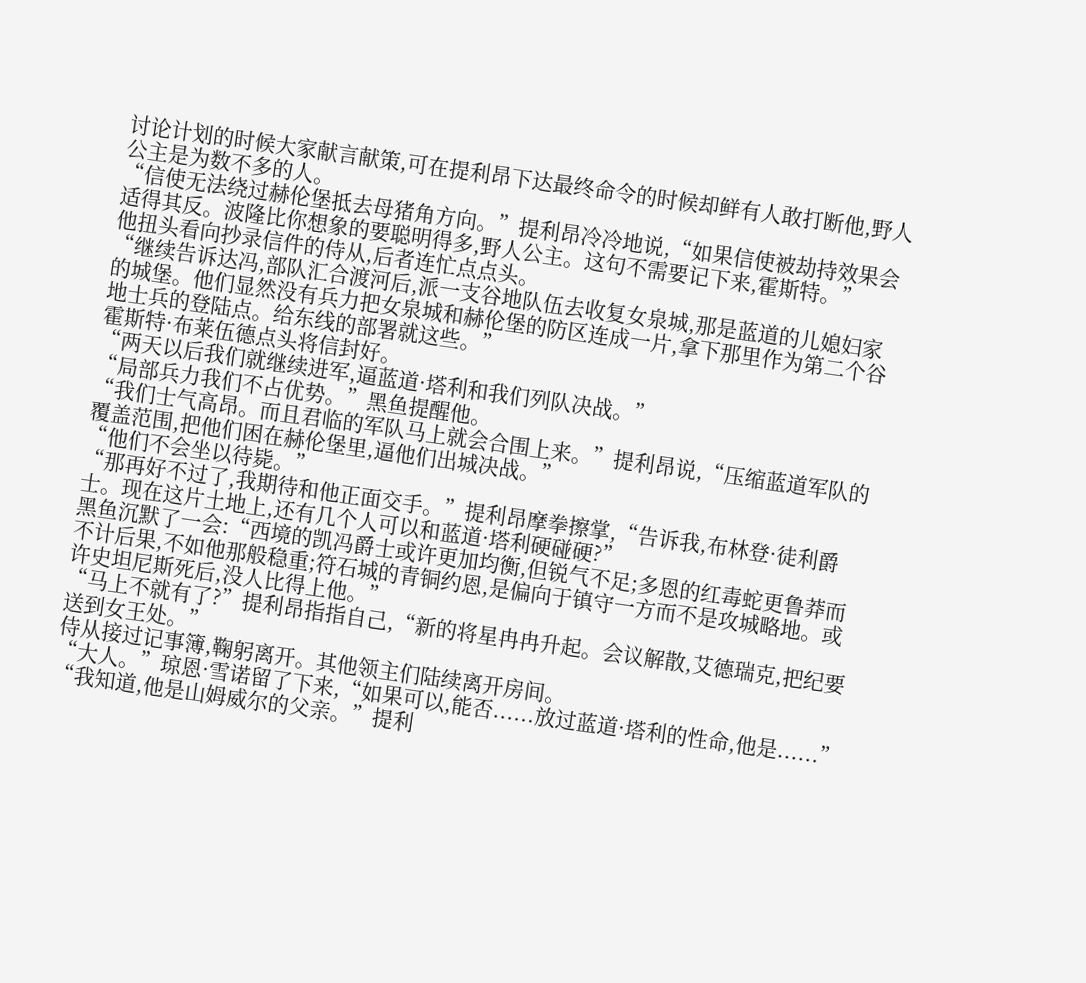讨论计划的时候大家献言献策,可在提利昂下达最终命令的时候却鲜有人敢打断他,野人公主是为数不多的人。
“信使无法绕过赫伦堡抵去母猪角方向。”提利昂冷冷地说,“如果信使被劫持效果会适得其反。波隆比你想象的要聪明得多,野人公主。这句不需要记下来,霍斯特。”
他扭头看向抄录信件的侍从,后者连忙点点头。
“继续告诉达冯,部队汇合渡河后,派一支谷地队伍去收复女泉城,那是蓝道的儿媳妇家的城堡。他们显然没有兵力把女泉城和赫伦堡的防区连成一片,拿下那里作为第二个谷地士兵的登陆点。给东线的部署就这些。”
霍斯特·布莱伍德点头将信封好。
“两天以后我们就继续进军,逼蓝道·塔利和我们列队决战。”
“局部兵力我们不占优势。”黑鱼提醒他。
“我们士气高昂。而且君临的军队马上就会合围上来。”提利昂说,“压缩蓝道军队的覆盖范围,把他们困在赫伦堡里,逼他们出城决战。”
“他们不会坐以待毙。”
“那再好不过了,我期待和他正面交手。”提利昂摩拳擦掌,“告诉我,布林登·徒利爵士。现在这片土地上,还有几个人可以和蓝道·塔利硬碰硬?”
黑鱼沉默了一会:“西境的凯冯爵士或许更加均衡,但锐气不足;多恩的红毒蛇更鲁莽而不计后果,不如他那般稳重;符石城的青铜约恩,是偏向于镇守一方而不是攻城略地。或许史坦尼斯死后,没人比得上他。”
“马上不就有了?”提利昂指指自己,“新的将星冉冉升起。会议解散,艾德瑞克,把纪要送到女王处。”
侍从接过记事簿,鞠躬离开。其他领主们陆续离开房间。
“大人。”琼恩·雪诺留了下来,“如果可以,能否......放过蓝道·塔利的性命,他是......”
“我知道,他是山姆威尔的父亲。”提利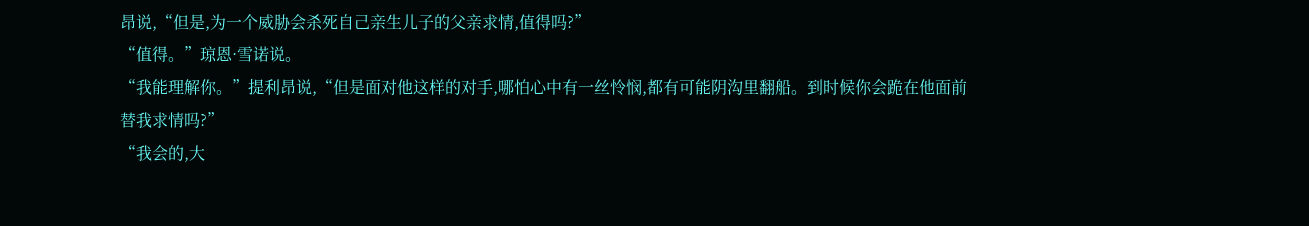昂说,“但是,为一个威胁会杀死自己亲生儿子的父亲求情,值得吗?”
“值得。”琼恩·雪诺说。
“我能理解你。”提利昂说,“但是面对他这样的对手,哪怕心中有一丝怜悯,都有可能阴沟里翻船。到时候你会跪在他面前替我求情吗?”
“我会的,大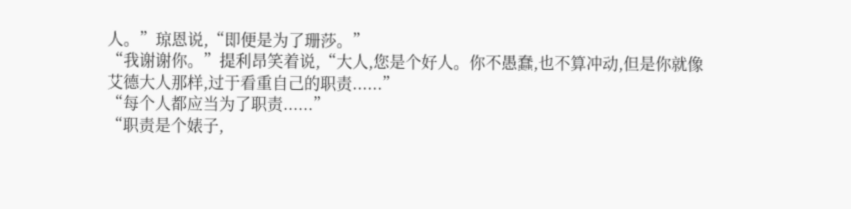人。”琼恩说,“即便是为了珊莎。”
“我谢谢你。”提利昂笑着说,“大人,您是个好人。你不愚蠢,也不算冲动,但是你就像艾德大人那样,过于看重自己的职责......”
“每个人都应当为了职责......”
“职责是个婊子,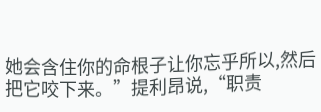她会含住你的命根子让你忘乎所以,然后把它咬下来。”提利昂说,“职责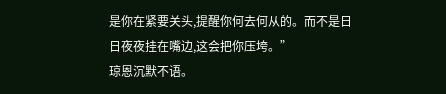是你在紧要关头,提醒你何去何从的。而不是日日夜夜挂在嘴边,这会把你压垮。”
琼恩沉默不语。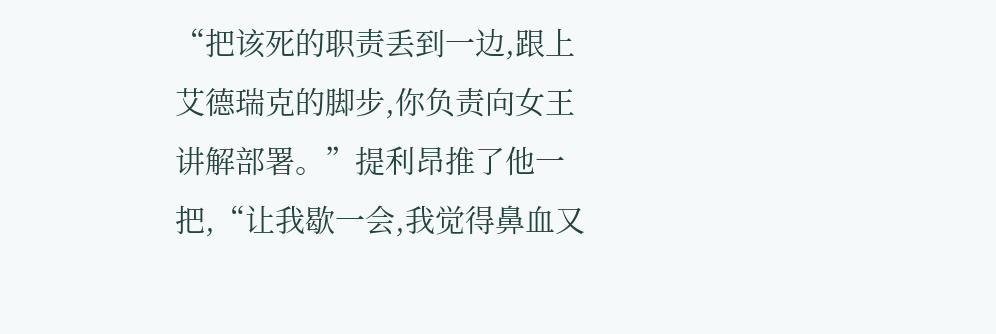“把该死的职责丢到一边,跟上艾德瑞克的脚步,你负责向女王讲解部署。”提利昂推了他一把,“让我歇一会,我觉得鼻血又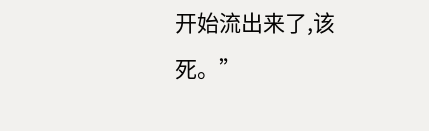开始流出来了,该死。”